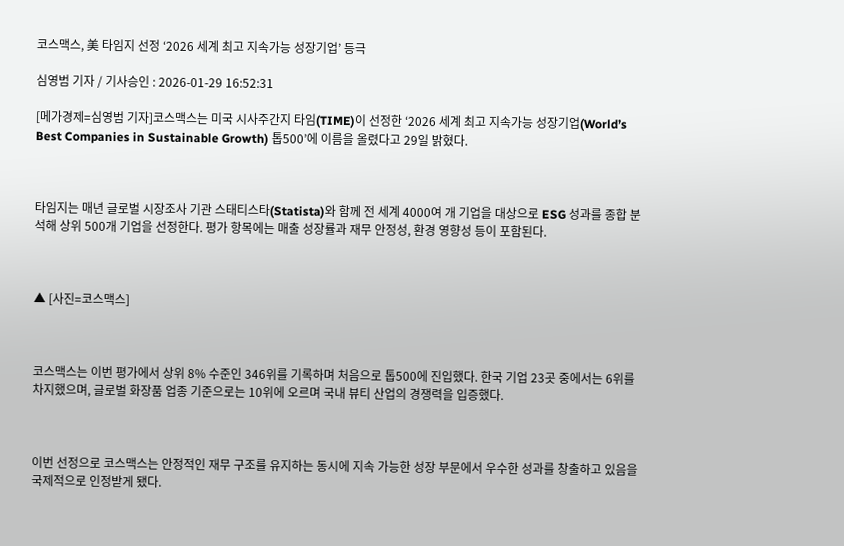코스맥스, 美 타임지 선정 ‘2026 세계 최고 지속가능 성장기업’ 등극

심영범 기자 / 기사승인 : 2026-01-29 16:52:31

[메가경제=심영범 기자]코스맥스는 미국 시사주간지 타임(TIME)이 선정한 ‘2026 세계 최고 지속가능 성장기업(World’s Best Companies in Sustainable Growth) 톱500’에 이름을 올렸다고 29일 밝혔다.



타임지는 매년 글로벌 시장조사 기관 스태티스타(Statista)와 함께 전 세계 4000여 개 기업을 대상으로 ESG 성과를 종합 분석해 상위 500개 기업을 선정한다. 평가 항목에는 매출 성장률과 재무 안정성, 환경 영향성 등이 포함된다.



▲ [사진=코스맥스]



코스맥스는 이번 평가에서 상위 8% 수준인 346위를 기록하며 처음으로 톱500에 진입했다. 한국 기업 23곳 중에서는 6위를 차지했으며, 글로벌 화장품 업종 기준으로는 10위에 오르며 국내 뷰티 산업의 경쟁력을 입증했다.



이번 선정으로 코스맥스는 안정적인 재무 구조를 유지하는 동시에 지속 가능한 성장 부문에서 우수한 성과를 창출하고 있음을 국제적으로 인정받게 됐다.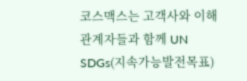코스맥스는 고객사와 이해관계자들과 함께 UN SDGs(지속가능발전목표)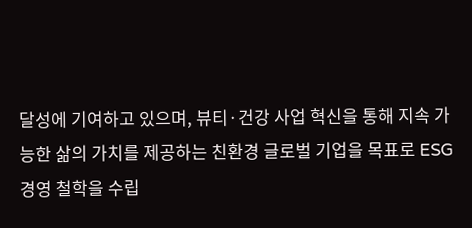달성에 기여하고 있으며, 뷰티·건강 사업 혁신을 통해 지속 가능한 삶의 가치를 제공하는 친환경 글로벌 기업을 목표로 ESG 경영 철학을 수립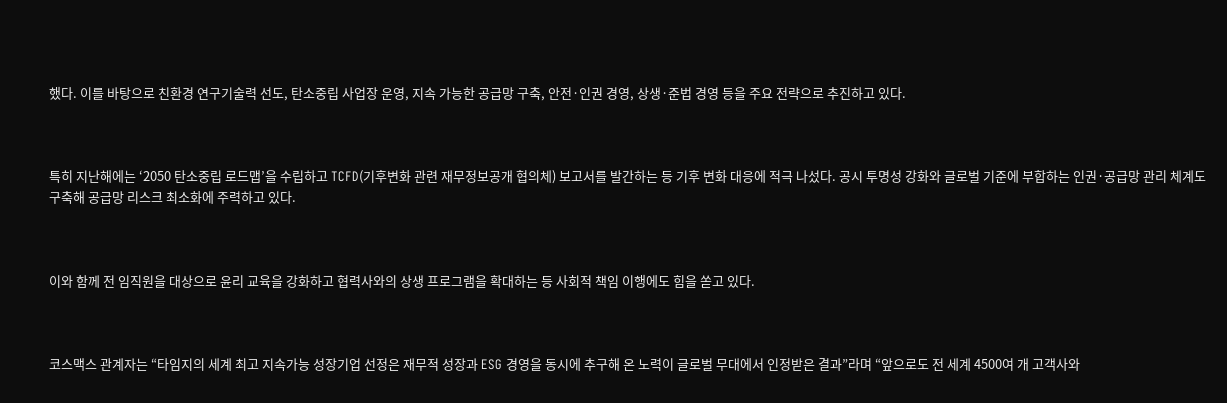했다. 이를 바탕으로 친환경 연구기술력 선도, 탄소중립 사업장 운영, 지속 가능한 공급망 구축, 안전·인권 경영, 상생·준법 경영 등을 주요 전략으로 추진하고 있다.



특히 지난해에는 ‘2050 탄소중립 로드맵’을 수립하고 TCFD(기후변화 관련 재무정보공개 협의체) 보고서를 발간하는 등 기후 변화 대응에 적극 나섰다. 공시 투명성 강화와 글로벌 기준에 부합하는 인권·공급망 관리 체계도 구축해 공급망 리스크 최소화에 주력하고 있다.



이와 함께 전 임직원을 대상으로 윤리 교육을 강화하고 협력사와의 상생 프로그램을 확대하는 등 사회적 책임 이행에도 힘을 쏟고 있다.



코스맥스 관계자는 “타임지의 세계 최고 지속가능 성장기업 선정은 재무적 성장과 ESG 경영을 동시에 추구해 온 노력이 글로벌 무대에서 인정받은 결과”라며 “앞으로도 전 세계 4500여 개 고객사와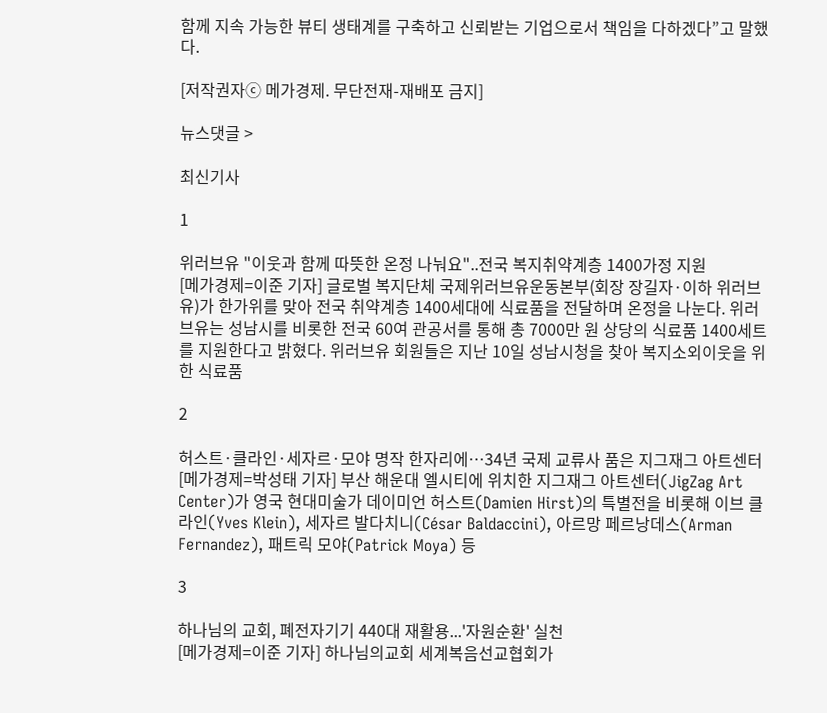함께 지속 가능한 뷰티 생태계를 구축하고 신뢰받는 기업으로서 책임을 다하겠다”고 말했다.

[저작권자ⓒ 메가경제. 무단전재-재배포 금지]

뉴스댓글 >

최신기사

1

위러브유 "이웃과 함께 따뜻한 온정 나눠요"..전국 복지취약계층 1400가정 지원
[메가경제=이준 기자] 글로벌 복지단체 국제위러브유운동본부(회장 장길자·이하 위러브유)가 한가위를 맞아 전국 취약계층 1400세대에 식료품을 전달하며 온정을 나눈다. 위러브유는 성남시를 비롯한 전국 60여 관공서를 통해 총 7000만 원 상당의 식료품 1400세트를 지원한다고 밝혔다. 위러브유 회원들은 지난 10일 성남시청을 찾아 복지소외이웃을 위한 식료품

2

허스트·클라인·세자르·모야 명작 한자리에…34년 국제 교류사 품은 지그재그 아트센터
[메가경제=박성태 기자] 부산 해운대 엘시티에 위치한 지그재그 아트센터(JigZag Art Center)가 영국 현대미술가 데이미언 허스트(Damien Hirst)의 특별전을 비롯해 이브 클라인(Yves Klein), 세자르 발다치니(César Baldaccini), 아르망 페르낭데스(Arman Fernandez), 패트릭 모야(Patrick Moya) 등

3

하나님의 교회, 폐전자기기 440대 재활용...'자원순환' 실천
[메가경제=이준 기자] 하나님의교회 세계복음선교협회가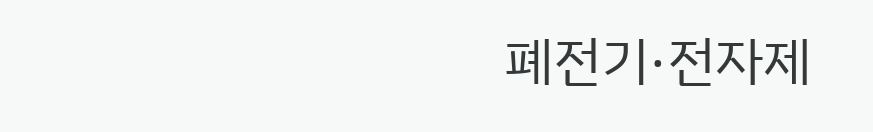폐전기·전자제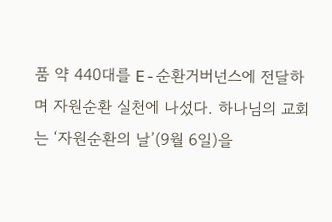품 약 440대를 E-순환거버넌스에 전달하며 자원순환 실천에 나섰다. 하나님의 교회는 ‘자원순환의 날’(9월 6일)을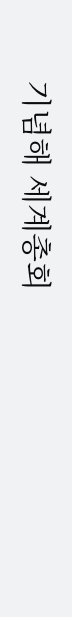기념해 세계총회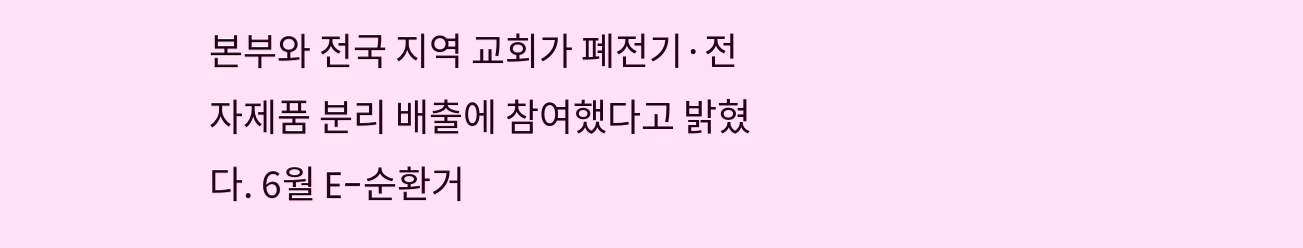본부와 전국 지역 교회가 폐전기·전자제품 분리 배출에 참여했다고 밝혔다. 6월 E-순환거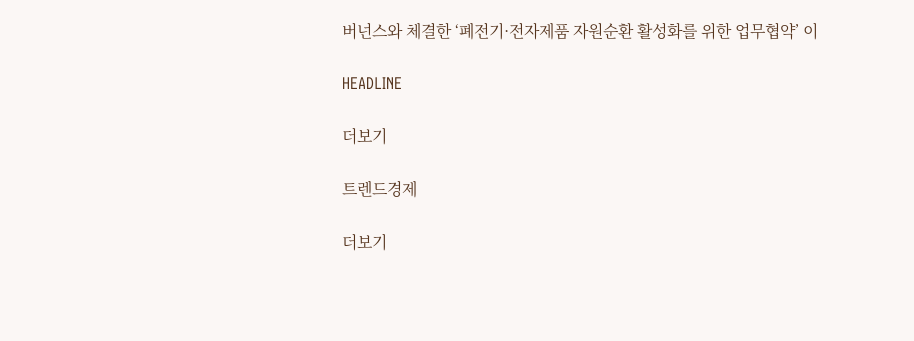버넌스와 체결한 ‘폐전기·전자제품 자원순환 활성화를 위한 업무협약’ 이

HEADLINE

더보기

트렌드경제

더보기